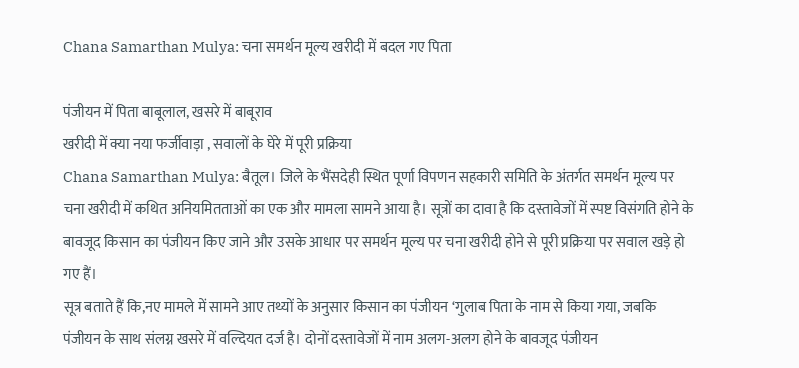Chana Samarthan Mulya: चना समर्थन मूल्य खरीदी में बदल गए पिता

पंजीयन में पिता बाबूलाल, खसरे में बाबूराव
खरीदी में क्या नया फर्जीवाड़ा , सवालों के घेरे में पूरी प्रक्रिया
Chana Samarthan Mulya: बैतूल। जिले के भैंसदेही स्थित पूर्णा विपणन सहकारी समिति के अंतर्गत समर्थन मूल्य पर चना खरीदी में कथित अनियमितताओं का एक और मामला सामने आया है। सूत्रों का दावा है कि दस्तावेजों में स्पष्ट विसंगति होने के बावजूद किसान का पंजीयन किए जाने और उसके आधार पर समर्थन मूल्य पर चना खरीदी होने से पूरी प्रक्रिया पर सवाल खड़े हो गए हैं।
सूत्र बताते हैं कि,नए मामले में सामने आए तथ्यों के अनुसार किसान का पंजीयन ‘गुलाब पिता के नाम से किया गया, जबकि पंजीयन के साथ संलग्न खसरे में वल्दियत दर्ज है। दोनों दस्तावेजों में नाम अलग-अलग होने के बावजूद पंजीयन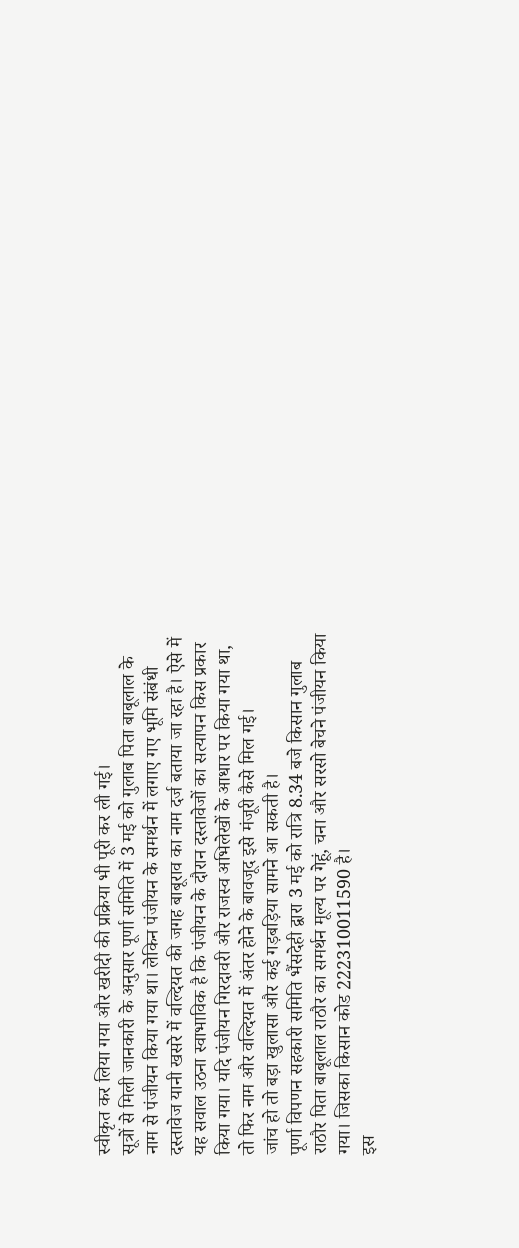स्वीकृत कर लिया गया और खरीदी की प्रक्रिया भी पूरी कर ली गई।
सूत्रों से मिली जानकारी के अनुसार पूर्णा समिति में 3 मई को गुलाब पिता बाबूलाल के नाम से पंजीयन किया गया था। लेकिन पंजीयन के समर्थन में लगाए गए भूमि संबंधी दस्तावेज यानी खसरे में वल्दियत की जगह बाबूराव का नाम दर्ज बताया जा रहा है। ऐसे में यह सवाल उठना स्वाभाविक है कि पंजीयन के दौरान दस्तावेजों का सत्यापन किस प्रकार किया गया। यदि पंजीयन गिरदावरी और राजस्व अभिलेखों के आधार पर किया गया था, तो फिर नाम और वल्दियत में अंतर होने के बावजूद इसे मंजूरी कैसे मिल गई।
जांच हो तो बड़ा खुलासा और कई गड़बड़िया सामने आ सकती है।
पूर्णा विपणन सहकारी समिति भैंसदेही द्वारा 3 मई को रात्रि 8.34 बजे किसान गुलाब राठौर पिता बाबूलाल राठौर का समर्थन मूल्य पर गेहूं, चना और सरसो बेचने पंजीयन किया गया। जिसका किसान कोड 222310011590 है।
इस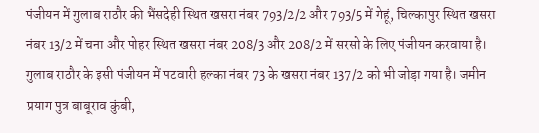पंजीयन में गुलाब राठौर की भैंसदेही स्थित खसरा नंबर 793/2/2 और 793/5 में गेहूं, चिल्कापुर स्थित खसरा नंबर 13/2 में चना और पोहर स्थित खसरा नंबर 208/3 और 208/2 में सरसो के लिए पंजीयन करवाया है। गुलाब राठौर के इसी पंजीयन में पटवारी हल्का नंबर 73 के खसरा नंबर 137/2 को भी जोड़ा गया है। जमीन प्रयाग पुत्र बाबूराव कुंबी,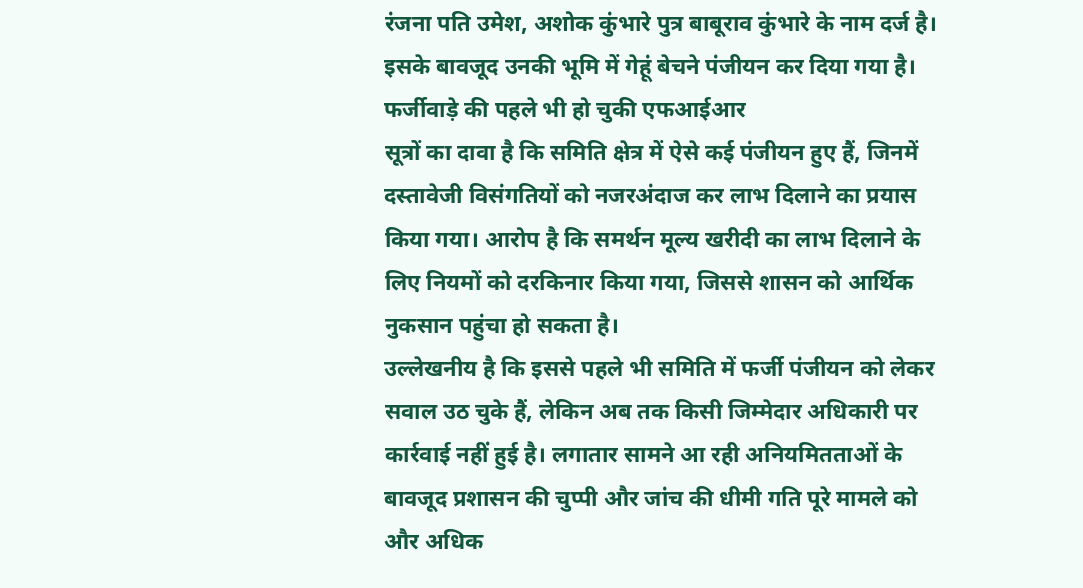रंजना पति उमेश, अशोक कुंभारे पुत्र बाबूराव कुंभारे के नाम दर्ज है। इसके बावजूद उनकी भूमि में गेहूं बेचने पंजीयन कर दिया गया है।
फर्जीवाड़े की पहले भी हो चुकी एफआईआर
सूत्रों का दावा है कि समिति क्षेत्र में ऐसे कई पंजीयन हुए हैं, जिनमें दस्तावेजी विसंगतियों को नजरअंदाज कर लाभ दिलाने का प्रयास किया गया। आरोप है कि समर्थन मूल्य खरीदी का लाभ दिलाने के लिए नियमों को दरकिनार किया गया, जिससे शासन को आर्थिक नुकसान पहुंचा हो सकता है।
उल्लेखनीय है कि इससे पहले भी समिति में फर्जी पंजीयन को लेकर सवाल उठ चुके हैं, लेकिन अब तक किसी जिम्मेदार अधिकारी पर कार्रवाई नहीं हुई है। लगातार सामने आ रही अनियमितताओं के बावजूद प्रशासन की चुप्पी और जांच की धीमी गति पूरे मामले को और अधिक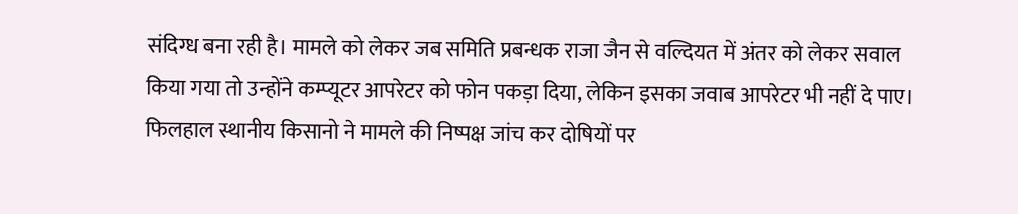संदिग्ध बना रही है। मामले को लेकर जब समिति प्रबन्धक राजा जैन से वल्दियत में अंतर को लेकर सवाल किया गया तो उन्होंने कम्प्यूटर आपरेटर को फोन पकड़ा दिया, लेकिन इसका जवाब आपरेटर भी नहीं दे पाए।
फिलहाल स्थानीय किसानो ने मामले की निष्पक्ष जांच कर दोषियों पर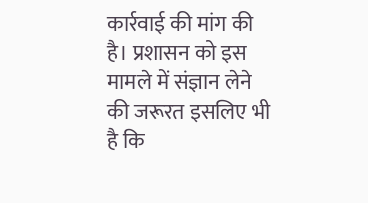कार्रवाई की मांग की है। प्रशासन को इस मामले में संज्ञान लेने की जरूरत इसलिए भी है कि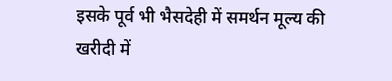इसके पूर्व भी भैसदेही में समर्थन मूल्य की खरीदी में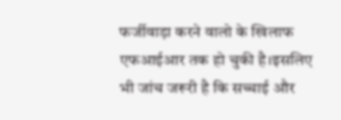फर्जीवाड़ा करने वालो के खिलाफ एफआईआर तक हो चुकी है।इसलिए भी जांच जरूरी है कि सच्चाई और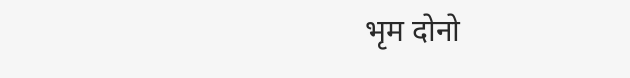भृम दोनो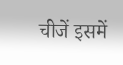चीजें इसमें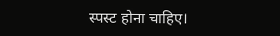स्पस्ट होना चाहिए।